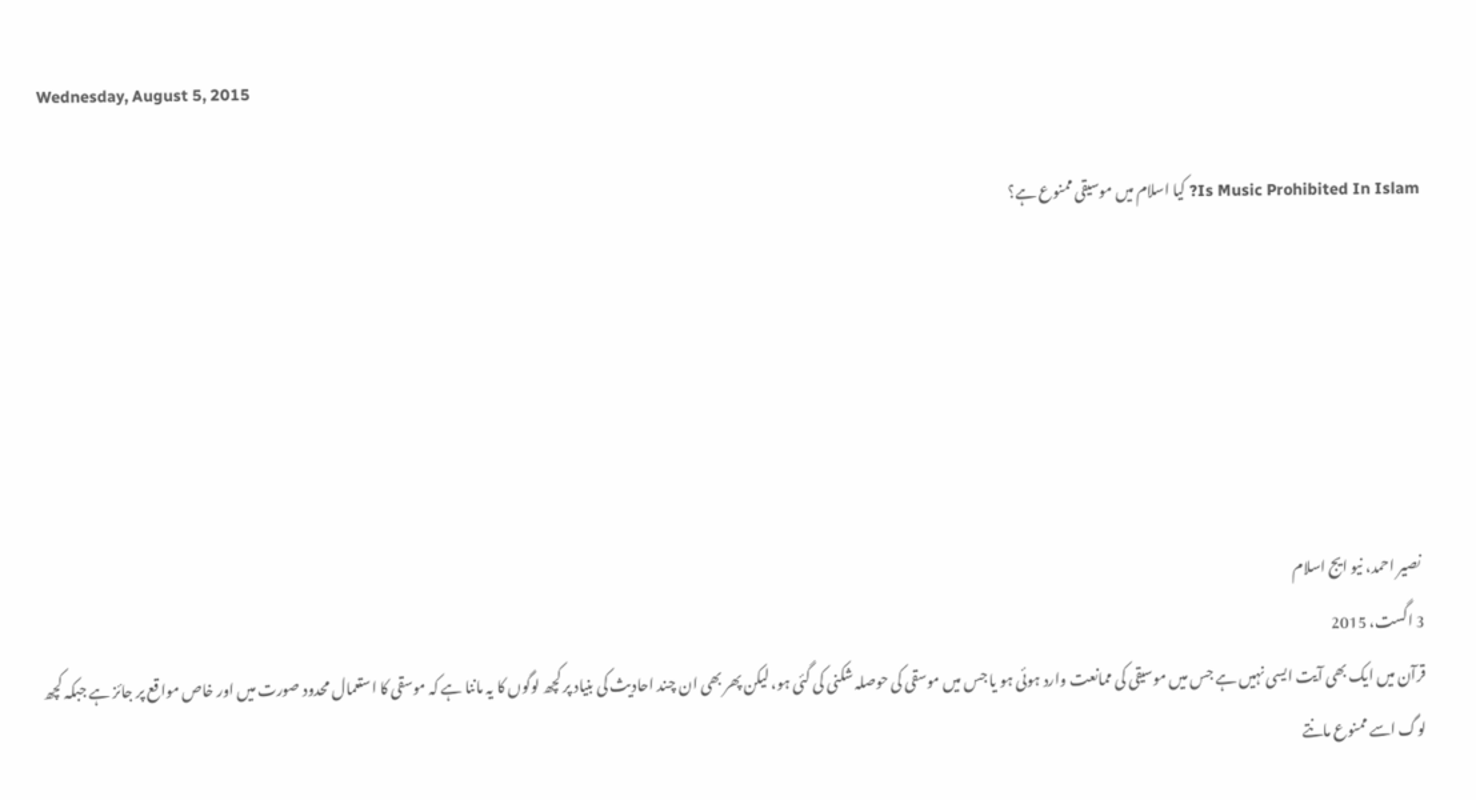Wednesday, August 5, 2015

Is Music Prohibited In Islam? کیا اسلام میں موسیقی ممنوع ہے؟






 نصیر احمد، نیو ایج اسلام
3 اگست، 2015
قرآن میں ایک بھی آیت ایسی نہیں ہے جس میں موسیقی کی ممانعت وارد ہوئی ہو یا جس میں موسقی کی حوصلہ شکنی کی گئی ہو، لیکن پھر بھی ان چند احادیث کی بنیاد پر کچھ لوگوں کا یہ ماننا ہے کہ موسقی کا استعمال محدود صورت میں اور خاص مواقع پر جائز ہے جبکہ کچھ لوگ اسے ممنوع مانتے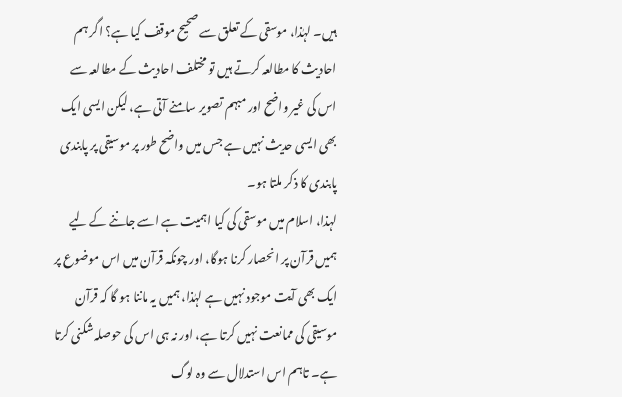ہیں۔ لہٰذا، موسقی کے تعلق سے صحیح موقف کیا ہے؟ اگر ہم احادیث کا مطالعہ کرتے ہیں تو مختلف احادیث کے مطالعہ سے اس کی غیر واضح اور مبہم تصویر سامنے آتی ہے، لیکن ایسی ایک بھی ایسی حدیث نہیں ہے جس میں واضح طور پر موسیقی پر پابندی پابندی کا ذکر ملتا ہو۔
لہذا، اسلام میں موسقی کی کیا اہمیت ہے اسے جاننے کے لیے ہمیں قرآن پر انحصار کرنا ہوگا، اور چونکہ قرآن میں اس موضوع پر ایک بھی آیت موجود نہیں ہے لہٰذا، ہمیں یہ ماننا ہو گا کہ قرآن موسیقی کی ممانعت نہیں کرتا ہے، اور نہ ہی اس کی حوصلہ شکنی کرتا ہے۔ تاہم اس استدلال سے وہ لوگ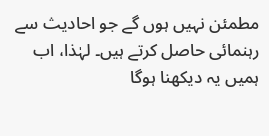مطمئن نہیں ہوں گے جو احادیث سے رہنمائی حاصل کرتے ہیں۔ لہٰذا، اب ہمیں یہ دیکھنا ہوگا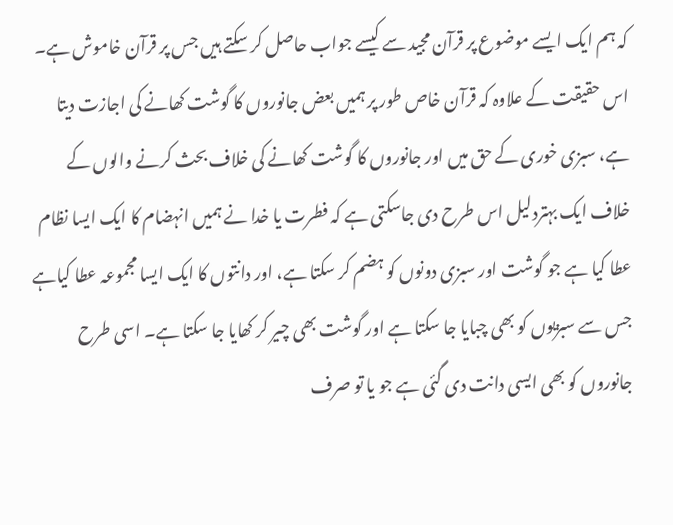کہ ہم ایک ایسے موضوع پر قرآن مجید سے کیسے جواب حاصل کر سکتے ہیں جس پر قرآن خاموش ہے۔
اس حقیقت کے علاوہ کہ قرآن خاص طور پر ہمیں بعض جانوروں کا گوشت کھانے کی اجازت دیتا ہے، سبزی خوری کے حق میں اور جانوروں کا گوشت کھانے کی خلاف بحث کرنے والوں کے خلاف ایک بہتردلیل اس طرح دی جاسکتی ہے کہ فطرت یا خدا نے ہمیں انہضام کا ایک ایسا نظام عطا کیا ہے جو گوشت اور سبزی دونوں کو ہضم کر سکتا ہے، اور دانتوں کا ایک ایسا مجموعہ عطا کیاہے جس سے سبزیوں کو بھی چبایا جا سکتا ہے اور گوشت بھی چیر کر کھایا جا سکتا ہے۔ اسی طرح جانوروں کو بھی ایسی دانت دی گئی ہے جو یا تو صرف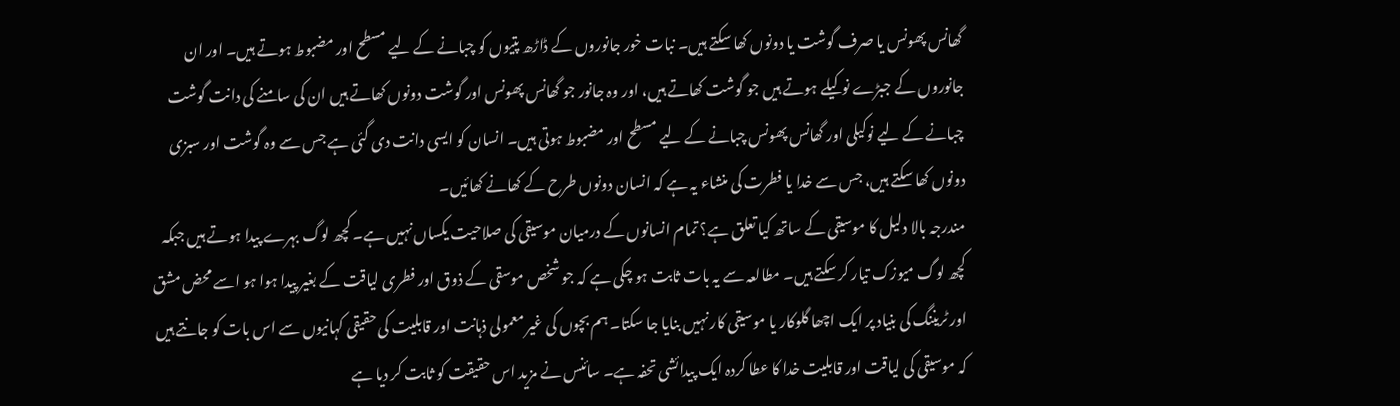گھانس پھونس یا صرف گوشت یا دونوں کھا سکتے ہیں۔ نبات خور جانوروں کے ڈاڑھ پتیوں کو چبانے کے لیے مسطح اور مضبوط ہوتے ہیں۔ اور ان جانوروں کے جبڑے نوکیلے ہوتے ہیں جو گوشت کھاتے ہیں، اور وہ جانور جو گھانس پھونس اور گوشت دونوں کھاتے ہیں ان کی سامنے کی دانت گوشت چبانے کے لیے نوکیلی اور گھانس پھونس چبانے کے لیے مسطح اور مضبوط ہوتی ہیں۔ انسان کو ایسی دانت دی گئی ہے جس سے وہ گوشت اور سبزی دونوں کھا سکتے ہیں، جس سے خدا یا فطرت کی منشاء یہ ہے کہ انسان دونوں طرح کے کھانے کھائیں۔
مندرجہ بالا دلیل کا موسیقی کے ساتھ کیا تعلق ہے؟ تمام انسانوں کے درمیان موسیقی کی صلاحیت یکساں نہیں ہے۔ کچھ لوگ بہرے پیدا ہوتے ہیں جبکہ کچھ لوگ میوزک تیار کر سکتے ہیں۔ مطالعہ سے یہ بات ثابت ہو چکی ہے کہ جو شخص موسقی کے ذوق اور فطری لیاقت کے بغیر پیدا ہوا ہو اسے محض مشق اور ٹریننگ کی بنیاد پر ایک اچھا گلوکار یا موسیقی کار نہیں بنایا جا سکتا۔ ہم بچوں کی غیر معمولی ذہانت اور قابلیت کی حقیقی کہانیوں سے اس بات کو جانتے ہیں کہ موسیقی کی لیاقت اور قابلیت خدا کا عطا کردہ ایک پیدائشی تحفہ ہے۔ سائنس نے مزید اس حقیقت کو ثابت کر دیا ہے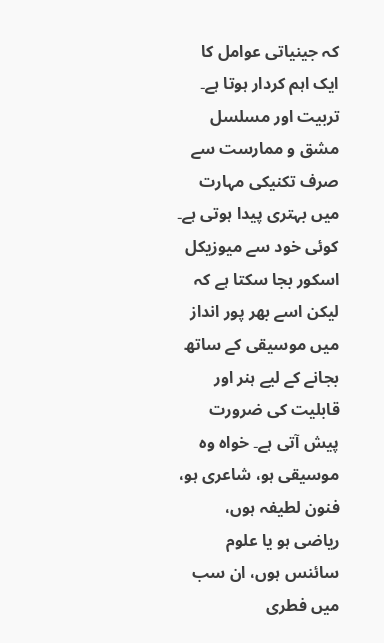کہ جینیاتی عوامل کا ایک اہم کردار ہوتا ہے۔ تربیت اور مسلسل مشق و ممارست سے صرف تکنیکی مہارت میں بہتری پیدا ہوتی ہے۔ کوئی خود سے میوزیکل اسکور بجا سکتا ہے کہ لیکن اسے بھر پور انداز میں موسیقی کے ساتھ بجانے کے لیے ہنر اور قابلیت کی ضرورت پیش آتی ہے۔ خواہ وہ موسیقی ہو، شاعری ہو، فنون لطیفہ ہوں، ریاضی ہو یا علوم سائنس ہوں، ان سب میں فطری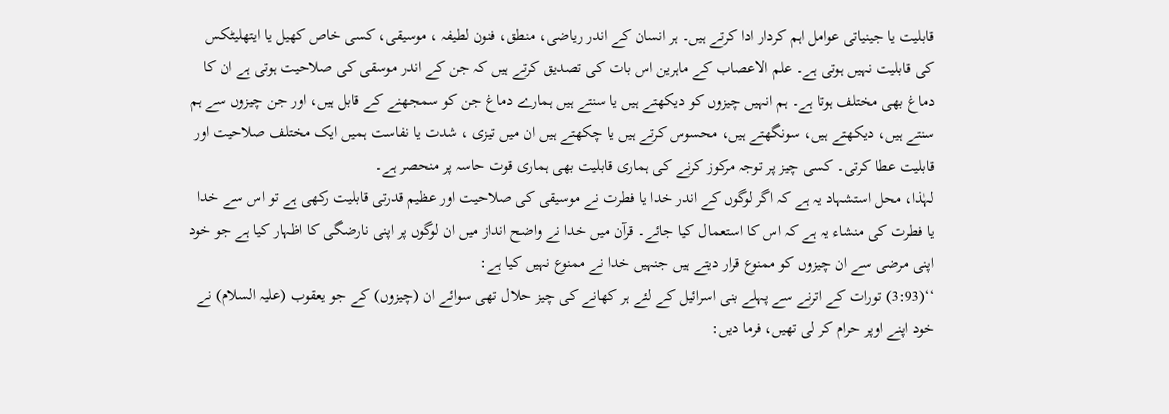قابلیت یا جینیاتی عوامل اہم کردار ادا کرتے ہیں۔ ہر انسان کے اندر ریاضی، منطق، فنون لطیفہ ، موسیقی، کسی خاص کھیل یا ایتھلیٹکس کی قابلیت نہیں ہوتی ہے۔ علم الاعصاب کے ماہرین اس بات کی تصدیق کرتے ہیں کہ جن کے اندر موسقی کی صلاحیت ہوتی ہے ان کا دماغ بھی مختلف ہوتا ہے۔ ہم انہیں چیزوں کو دیکھتے ہیں یا سنتے ہیں ہمارے دماغ جن کو سمجھنے کے قابل ہیں، اور جن چیزوں سے ہم سنتے ہیں، دیکھتے ہیں، سونگھتے ہیں، محسوس کرتے ہیں یا چکھتے ہیں ان میں تیزی ، شدت یا نفاست ہمیں ایک مختلف صلاحیت اور قابلیت عطا کرتی۔ کسی چیز پر توجہ مرکوز کرنے کی ہماری قابلیت بھی ہماری قوت حاسہ پر منحصر ہے۔
لہٰذا، محل استشہاد یہ ہے کہ اگر لوگوں کے اندر خدا یا فطرت نے موسیقی کی صلاحیت اور عظیم قدرتی قابلیت رکھی ہے تو اس سے خدا یا فطرت کی منشاء یہ ہے کہ اس کا استعمال کیا جائے۔ قرآن میں خدا نے واضح انداز میں ان لوگوں پر اپنی نارضگی کا اظہار کیا ہے جو خود اپنی مرضی سے ان چیزوں کو ممنوع قرار دیتے ہیں جنہیں خدا نے ممنوع نہیں کیا ہے:
‘‘(3:93) تورات کے اترنے سے پہلے بنی اسرائیل کے لئے ہر کھانے کی چیز حلال تھی سوائے ان (چیزوں) کے جو یعقوب (علیہ السلام) نے خود اپنے اوپر حرام کر لی تھیں، فرما دیں: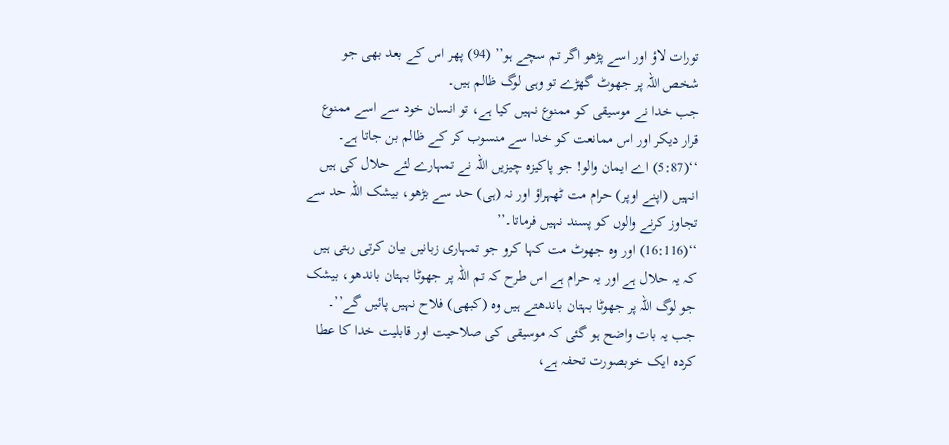تورات لاؤ اور اسے پڑھو اگر تم سچے ہو’’ (94) پھر اس کے بعد بھی جو شخص اللہ پر جھوٹ گھڑے تو وہی لوگ ظالم ہیں۔
جب خدا نے موسیقی کو ممنوع نہیں کیا ہے، تو انسان خود سے اسے ممنوع قرار دیکر اور اس ممانعت کو خدا سے منسوب کر کے ظالم بن جاتا ہے۔
‘‘(5:87) اے ایمان والو! جو پاکیزہ چیزیں اللہ نے تمہارے لئے حلال کی ہیں انہیں (اپنے اوپر) حرام مت ٹھہراؤ اور نہ (ہی) حد سے بڑھو، بیشک اللہ حد سے تجاوز کرنے والوں کو پسند نہیں فرماتا۔’’
‘‘(16:116) اور وہ جھوٹ مت کہا کرو جو تمہاری زبانیں بیان کرتی رہتی ہیں کہ یہ حلال ہے اور یہ حرام ہے اس طرح کہ تم اللہ پر جھوٹا بہتان باندھو، بیشک جو لوگ اللہ پر جھوٹا بہتان باندھتے ہیں وہ (کبھی) فلاح نہیں پائیں گے’’۔
جب یہ بات واضح ہو گئی کہ موسیقی کی صلاحیت اور قابلیت خدا کا عطا کردہ ایک خوبصورت تحفہ ہے،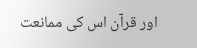اور قرآن اس کی ممانعت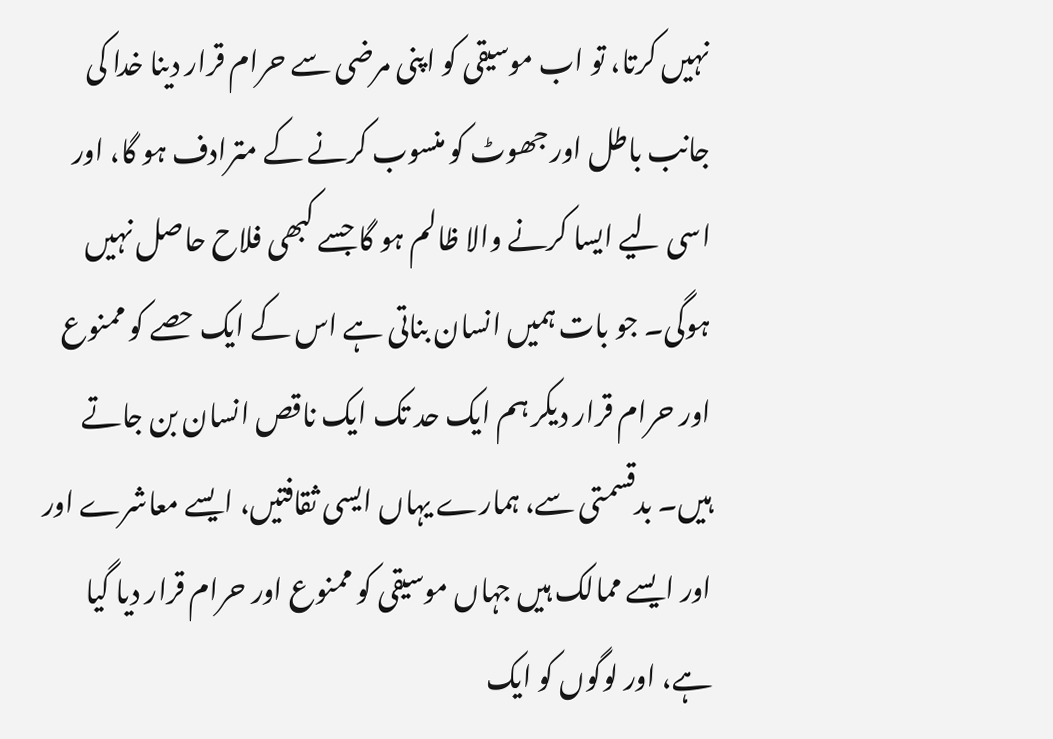نہیں کرتا، تو اب موسیقی کو اپنی مرضی سے حرام قرار دینا خدا کی جانب باطل اور جھوٹ کو منسوب کرنے کے مترادف ہو گا، اور اسی لیے ایسا کرنے والا ظالم ہو گا جسے کبھی فلاح حاصل نہیں ہوگی۔ جو بات ہمیں انسان بناتی ہے اس کے ایک حصے کو ممنوع اور حرام قرار دیکر ہم ایک حد تک ایک ناقص انسان بن جاتے ہیں۔ بدقسمتی سے، ہمارے یہاں ایسی ثقافتیں، ایسے معاشرے اور اور ایسے ممالک ہیں جہاں موسیقی کو ممنوع اور حرام قرار دیا گیا ہے، اور لوگوں کو ایک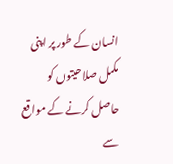انسان کے طور پر اپنی مکمل صلاحیتوں کو حاصل کرنے کے مواقع سے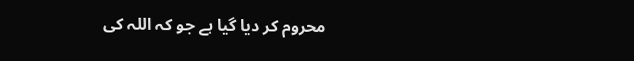محروم کر دیا گیا ہے جو کہ اللہ کی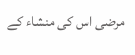مرضی اس کی منشاء کے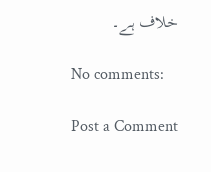خلاف ہے۔

No comments:

Post a Comment